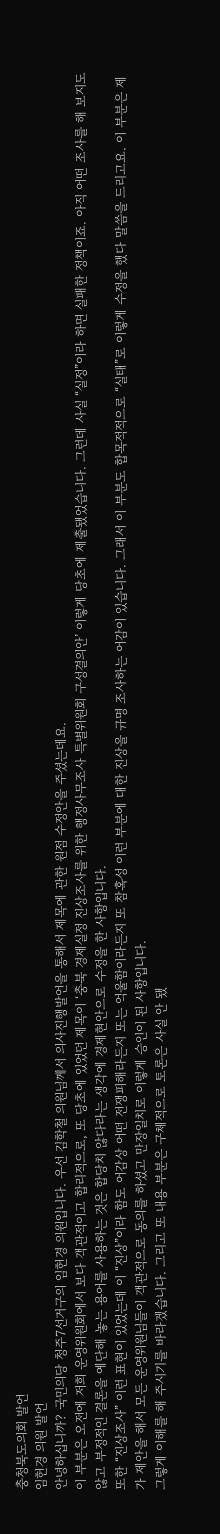충청북도의회 발언
임헌경 의원 발언
안녕하십니까? 국민의당 청주7선거구의 임헌경 의원입니다. 우선 김학철 의원님께서 의사진행발언을 통해서 제목에 관한 원점 수정안을 주셨는데요.
이 부분은 오전에 저희 운영위원회에서 보다 객관적이고 합리적으로, 또 당초에 있었던 제목이 ‘충북 경제실정 진상조사를 위한 행정사무조사 특별위원회 구성결의안’ 이렇게 당초에 제출됐었습니다. 그런데 사실 “실정”이라 하면 실패한 정책이죠. 아직 어떤 조사를 해 보지도 않고 부정적인 결론을 예단해 놓는 용어를 사용하는 것은 합당치 않다라는 생각에 경제현안으로 수정을 한 사항입니다.
또한 “진상조사” 이런 표현이 있었는데 이 “진상”이라 함도 어감상 어떤 전쟁피해라든지 또는 억울함이라든지 또 참혹성 이런 부분에 대한 진상을 규명 조사하는 어감이 있습니다. 그래서 이 부분도 합목적적으로 “실태”로 이렇게 수정을 했다 말씀을 드리고요. 이 부분은 제가 제안을 해서 모든 운영위원님들이 객관적으로 동의를 하셨고 만장일치로 이렇게 승인이 된 사항입니다.
그렇게 이해를 해 주시기를 바라겠습니다. 그리고 또 내용 부분은 구체적으로 토론은 사실 안 됐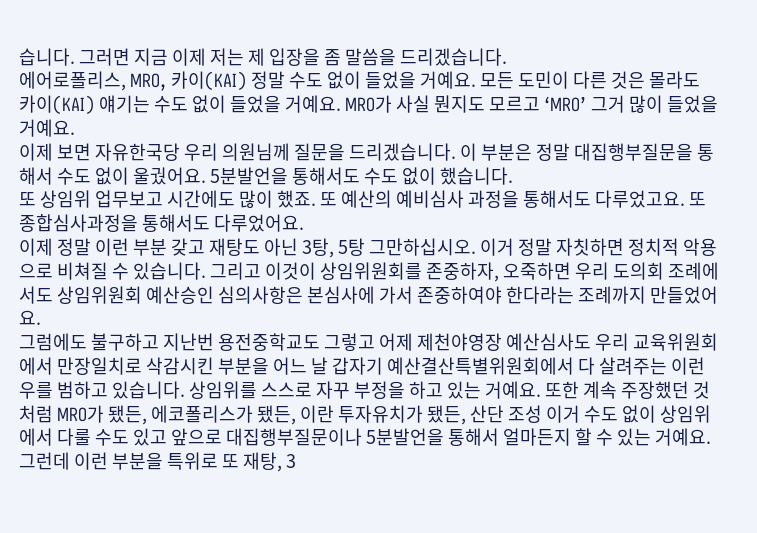습니다. 그러면 지금 이제 저는 제 입장을 좀 말씀을 드리겠습니다.
에어로폴리스, MRO, 카이(KAI) 정말 수도 없이 들었을 거예요. 모든 도민이 다른 것은 몰라도 카이(KAI) 얘기는 수도 없이 들었을 거예요. MRO가 사실 뭔지도 모르고 ‘MRO’ 그거 많이 들었을 거예요.
이제 보면 자유한국당 우리 의원님께 질문을 드리겠습니다. 이 부분은 정말 대집행부질문을 통해서 수도 없이 울궜어요. 5분발언을 통해서도 수도 없이 했습니다.
또 상임위 업무보고 시간에도 많이 했죠. 또 예산의 예비심사 과정을 통해서도 다루었고요. 또 종합심사과정을 통해서도 다루었어요.
이제 정말 이런 부분 갖고 재탕도 아닌 3탕, 5탕 그만하십시오. 이거 정말 자칫하면 정치적 악용으로 비쳐질 수 있습니다. 그리고 이것이 상임위원회를 존중하자, 오죽하면 우리 도의회 조례에서도 상임위원회 예산승인 심의사항은 본심사에 가서 존중하여야 한다라는 조례까지 만들었어요.
그럼에도 불구하고 지난번 용전중학교도 그렇고 어제 제천야영장 예산심사도 우리 교육위원회에서 만장일치로 삭감시킨 부분을 어느 날 갑자기 예산결산특별위원회에서 다 살려주는 이런 우를 범하고 있습니다. 상임위를 스스로 자꾸 부정을 하고 있는 거예요. 또한 계속 주장했던 것처럼 MRO가 됐든, 에코폴리스가 됐든, 이란 투자유치가 됐든, 산단 조성 이거 수도 없이 상임위에서 다룰 수도 있고 앞으로 대집행부질문이나 5분발언을 통해서 얼마든지 할 수 있는 거예요.
그런데 이런 부분을 특위로 또 재탕, 3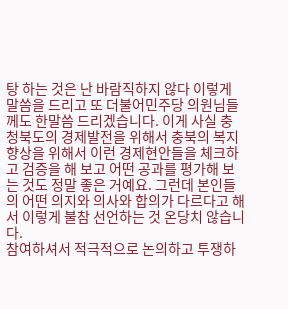탕 하는 것은 난 바람직하지 않다 이렇게 말씀을 드리고 또 더불어민주당 의원님들께도 한말씀 드리겠습니다. 이게 사실 충청북도의 경제발전을 위해서 충북의 복지향상을 위해서 이런 경제현안들을 체크하고 검증을 해 보고 어떤 공과를 평가해 보는 것도 정말 좋은 거예요. 그런데 본인들의 어떤 의지와 의사와 합의가 다르다고 해서 이렇게 불참 선언하는 것 온당치 않습니다.
참여하셔서 적극적으로 논의하고 투쟁하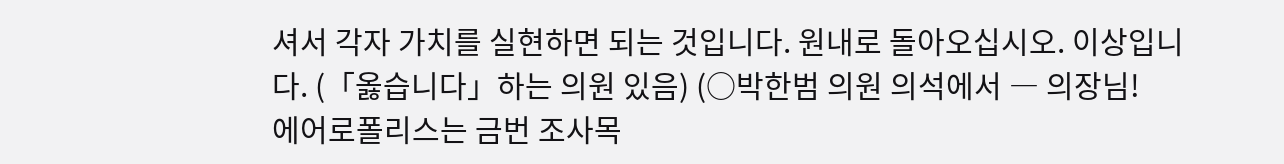셔서 각자 가치를 실현하면 되는 것입니다. 원내로 돌아오십시오. 이상입니다. (「옳습니다」하는 의원 있음) (○박한범 의원 의석에서 ― 의장님!
에어로폴리스는 금번 조사목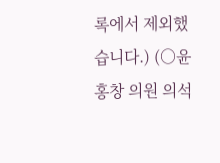록에서 제외했습니다.) (○윤홍창 의원 의석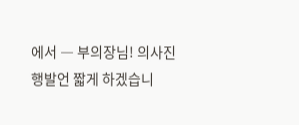에서 ― 부의장님! 의사진행발언 짧게 하겠습니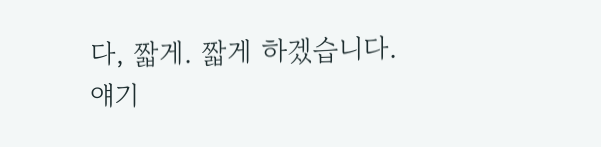다, 짧게. 짧게 하겠습니다.
얘기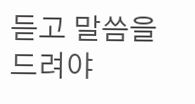듣고 말씀을 드려야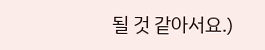될 것 같아서요.)